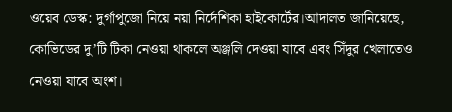ওয়েব ডেস্ক: দুর্গাপুজো নিয়ে নয়া নির্দেশিকা হাইকোর্টের।আদালত জানিয়েছে, কোভিডের দু’টি টিকা নেওয়া থাকলে অঞ্জলি দেওয়া যাবে এবং সিঁদুর খেলাতেও নেওয়া যাবে অংশ।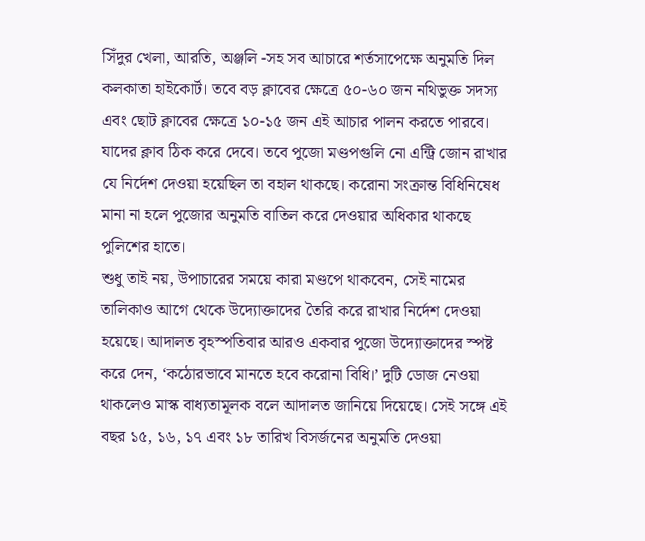সিঁদুর খেলা, আরতি, অঞ্জলি -সহ সব আচারে শর্তসাপেক্ষে অনুমতি দিল কলকাতা হাইকোর্ট। তবে বড় ক্লাবের ক্ষেত্রে ৫০-৬০ জন নথিভুক্ত সদস্য এবং ছোট ক্লাবের ক্ষেত্রে ১০-১৫ জন এই আচার পালন করতে পারবে। যাদের ক্লাব ঠিক করে দেবে। তবে পুজো মণ্ডপগুলি নো এন্ট্রি জোন রাখার যে নির্দেশ দেওয়া হয়েছিল তা বহাল থাকছে। করোনা সংক্রান্ত বিধিনিষেধ মানা না হলে পুজোর অনুমতি বাতিল করে দেওয়ার অধিকার থাকছে পুলিশের হাতে।
শুধু তাই নয়, উপাচারের সময়ে কারা মণ্ডপে থাকবেন, সেই নামের তালিকাও আগে থেকে উদ্যোক্তাদের তৈরি করে রাখার নির্দেশ দেওয়া হয়েছে। আদালত বৃহস্পতিবার আরও একবার পুজো উদ্যোক্তাদের স্পষ্ট করে দেন, ‘কঠোরভাবে মানতে হবে করোনা বিধি।’ দুটি ডোজ নেওয়া থাকলেও মাস্ক বাধ্যতামূলক বলে আদালত জানিয়ে দিয়েছে। সেই সঙ্গে এই বছর ১৫, ১৬, ১৭ এবং ১৮ তারিখ বিসর্জনের অনুমতি দেওয়া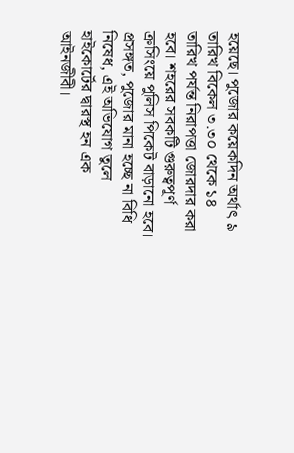হয়েছে। পুজোর কয়েকদিন অর্থাৎ ৯ তারিখ বিকেল ৩.৩০ থেকে ১৪ তারিখ পর্যন্ত নিরাপত্তা জোরদার করা হবে। শহরের সবকটি গুরুত্বপূর্ণ ক্রসিংয়ে পুলিস পিকেট বাড়ানো হবে।
প্রসঙ্গত, পুজোর মানা হচ্ছে না বিধি নিষেধ, এই অভিযোগ তুলে হাইকোর্টের দ্বারস্থ হন এক আইনজীবী।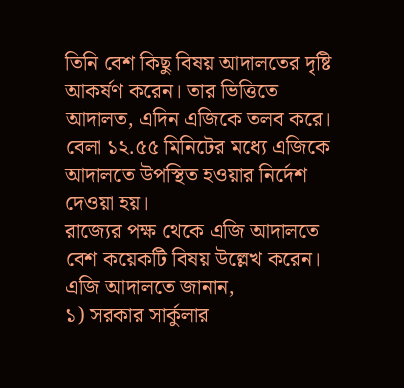তিনি বেশ কিছু বিষয় আদালতের দৃষ্টি আকর্ষণ করেন। তার ভিত্তিতে আদালত, এদিন এজিকে তলব করে। বেলা ১২.৫৫ মিনিটের মধ্যে এজিকে আদালতে উপস্থিত হওয়ার নির্দেশ দেওয়া হয়।
রাজ্যের পক্ষ থেকে এজি আদালতে বেশ কয়েকটি বিষয় উল্লেখ করেন।
এজি আদালতে জানান,
১) সরকার সার্কুলার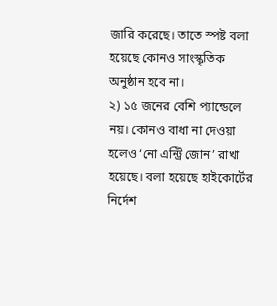জারি করেছে। তাতে স্পষ্ট বলা হয়েছে কোনও সাংস্কৃতিক অনুষ্ঠান হবে না।
২) ১৫ জনের বেশি প্যান্ডেলে নয়। কোনও বাধা না দেওয়া হলেও ‘নো এন্ট্রি জোন’ রাখা হয়েছে। বলা হয়েছে হাইকোর্টের নির্দেশ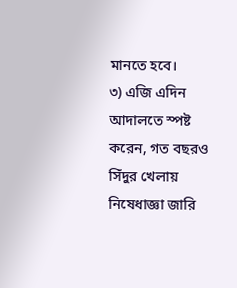মানতে হবে।
৩) এজি এদিন আদালতে স্পষ্ট করেন, গত বছরও সিঁদুর খেলায় নিষেধাজ্ঞা জারি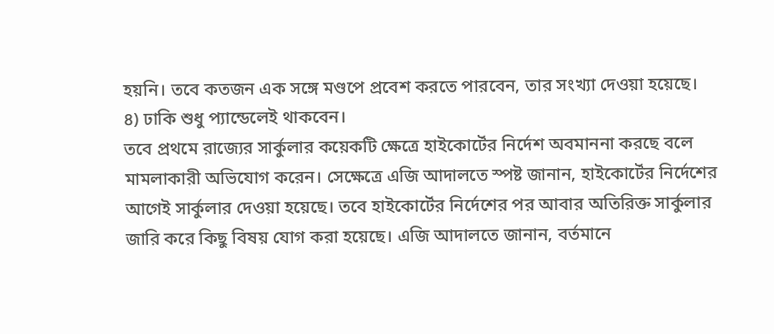হয়নি। তবে কতজন এক সঙ্গে মণ্ডপে প্রবেশ করতে পারবেন, তার সংখ্যা দেওয়া হয়েছে।
৪) ঢাকি শুধু প্যান্ডেলেই থাকবেন।
তবে প্রথমে রাজ্যের সার্কুলার কয়েকটি ক্ষেত্রে হাইকোর্টের নির্দেশ অবমাননা করছে বলে মামলাকারী অভিযোগ করেন। সেক্ষেত্রে এজি আদালতে স্পষ্ট জানান, হাইকোর্টের নির্দেশের আগেই সার্কুলার দেওয়া হয়েছে। তবে হাইকোর্টের নির্দেশের পর আবার অতিরিক্ত সার্কুলার জারি করে কিছু বিষয় যোগ করা হয়েছে। এজি আদালতে জানান, বর্তমানে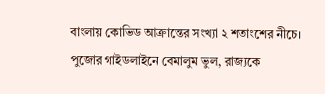বাংলায় কোভিড আক্রান্তের সংখ্যা ২ শতাংশের নীচে।
পুজোর গাইডলাইনে বেমালুম ভুল, রাজ্যকে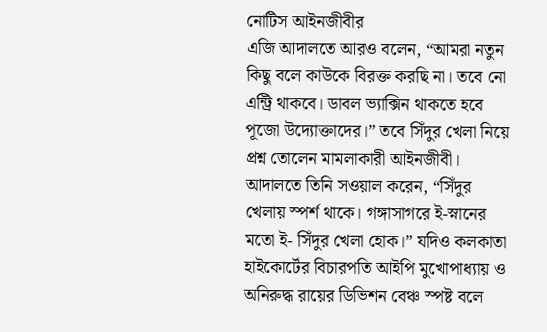নোটিস আইনজীবীর
এজি আদালতে আরও বলেন, “আমরা নতুন কিছু বলে কাউকে বিরক্ত করছি না। তবে নো এন্ট্রি থাকবে। ডাবল ভ্যাক্সিন থাকতে হবে পূজো উদ্যোক্তাদের।” তবে সিঁদুর খেলা নিয়ে প্রশ্ন তোলেন মামলাকারী আইনজীবী। আদালতে তিনি সওয়াল করেন, “সিঁদুর খেলায় স্পর্শ থাকে। গঙ্গাসাগরে ই-স্নানের মতো ই- সিঁদুর খেলা হোক।” যদিও কলকাতা হাইকোর্টের বিচারপতি আইপি মুখোপাধ্যায় ও অনিরুদ্ধ রায়ের ডিভিশন বেঞ্চ স্পষ্ট বলে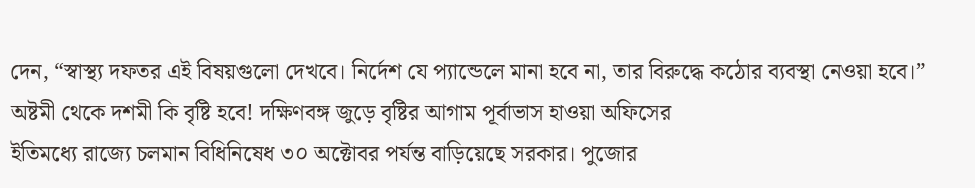দেন, “স্বাস্থ্য দফতর এই বিষয়গুলো দেখবে। নির্দেশ যে প্যান্ডেলে মানা হবে না, তার বিরুদ্ধে কঠোর ব্যবস্থা নেওয়া হবে।”
অষ্টমী থেকে দশমী কি বৃষ্টি হবে! দক্ষিণবঙ্গ জুড়ে বৃষ্টির আগাম পূর্বাভাস হাওয়া অফিসের
ইতিমধ্যে রাজ্যে চলমান বিধিনিষেধ ৩০ অক্টোবর পর্যন্ত বাড়িয়েছে সরকার। পুজোর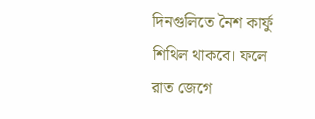দিনগুলিতে নৈশ কার্ফু শিথিল থাকবে। ফলে রাত জেগে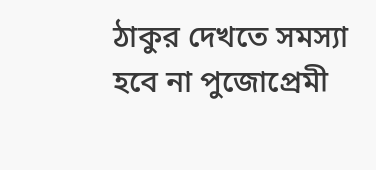ঠাকুর দেখতে সমস্যা হবে না পুজোপ্রেমী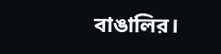বাঙালির।